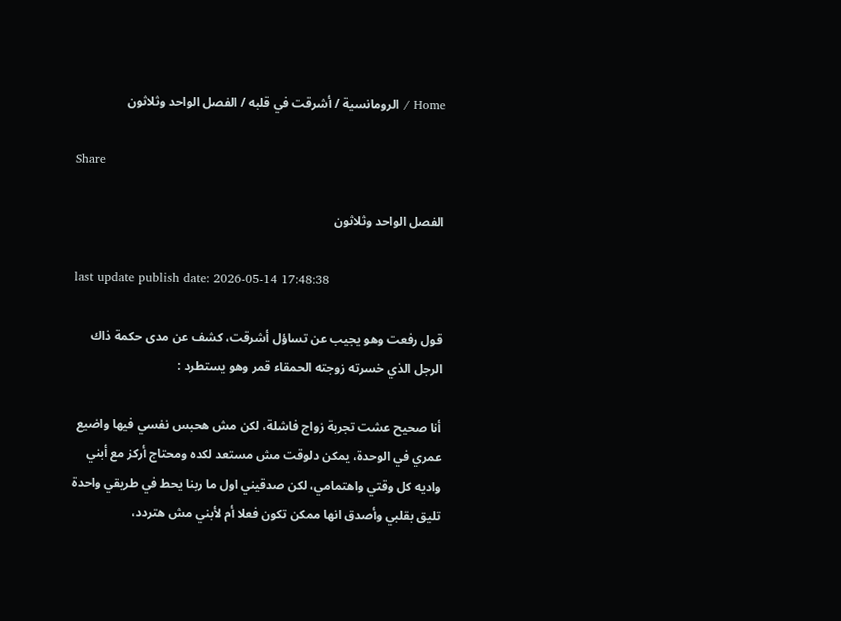Home / الرومانسية / أشرقت في قلبه / الفصل الواحد وثلاثون

Share

الفصل الواحد وثلاثون

last update publish date: 2026-05-14 17:48:38

قول رفعت وهو يجيب عن تساؤل أشرقت، كشف عن مدى حكمة ذاك الرجل الذي خسرته زوجته الحمقاء قمر وهو يستطرد :

أنا صحيح عشت تجربة زواج فاشلة، لكن مش هحبس نفسي فيها واضيع عمري في الوحدة، يمكن دلوقت مش مستعد لكده ومحتاج أركز مع أبني واديه كل وقتي واهتمامي، لكن صدقيني اول ما ربنا يحط في طريقي واحدة تليق بقلبي وأصدق انها ممكن تكون فعلا أم لأبني مش هتردد،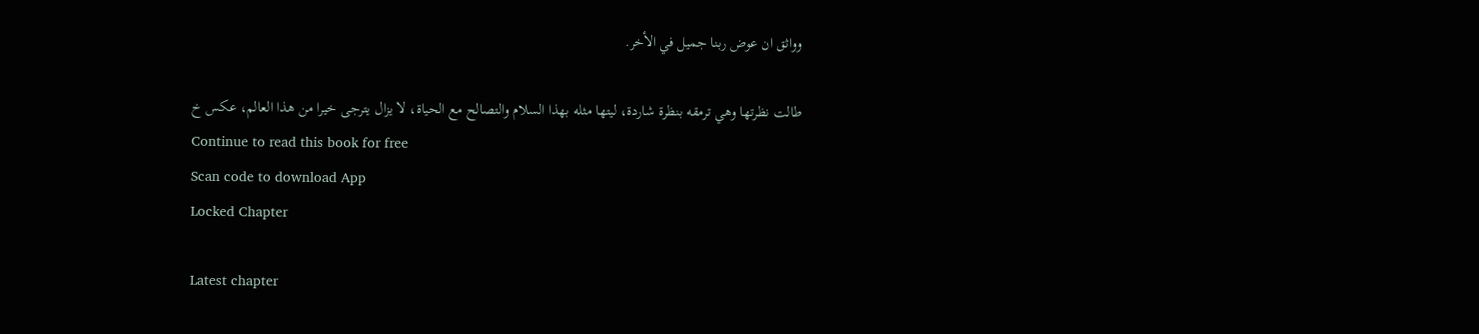وواثق ان عوض ربنا جميل في الأخر.

طالت نظرتها وهي ترمقه بنظرة شاردة، ليتها مثله بهذا السلام والتصالح مع الحياة، لا يزال يترجى خيرا من هذا العالم، عكس خ
Continue to read this book for free
Scan code to download App
Locked Chapter

Latest chapter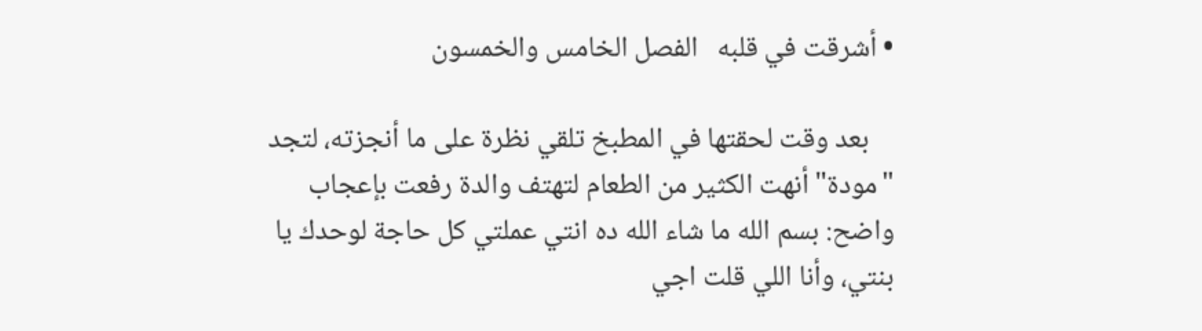• أشرقت في قلبه   الفصل الخامس والخمسون

    بعد وقت لحقتها في المطبخ تلقي نظرة على ما أنجزته، لتجد "مودة" أنهت الكثير من الطعام لتهتف والدة رفعت بإعجاب واضح: بسم الله ما شاء الله ده انتي عملتي كل حاجة لوحدك يا بنتي، وأنا اللي قلت اجي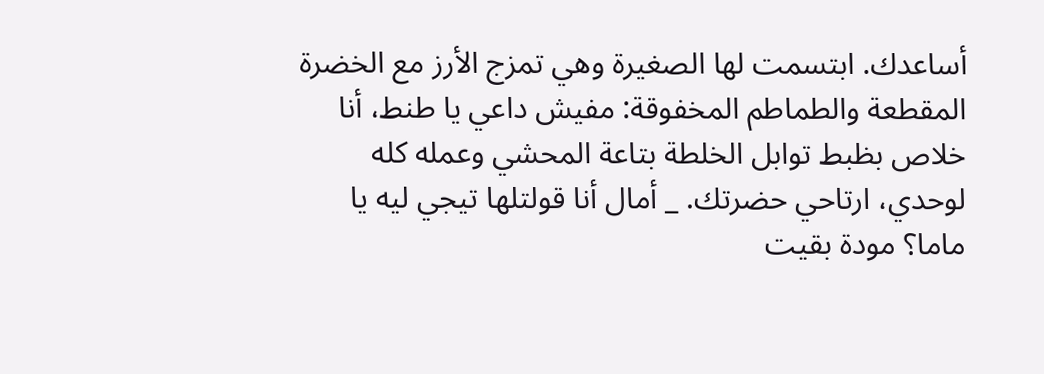أساعدك. ابتسمت لها الصغيرة وهي تمزج الأرز مع الخضرة المقطعة والطماطم المخفوقة: مفيش داعي يا طنط، أنا خلاص بظبط توابل الخلطة بتاعة المحشي وعمله كله لوحدي، ارتاحي حضرتك. _ أمال أنا قولتلها تيجي ليه يا ماما؟ مودة بقيت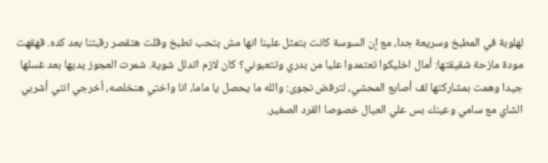لهلوبة في المطبخ وسريعة جدا، مع إن السوسة كانت بتمثل علينا انها مش بتحب تطبخ وقلت هتقصر رقبتنا بعد كده. قهقهت مودة مازحة شقيقتها: أمال اخليكوا تعتمدوا عليا من بدري وتتعبوني؟ كان لازم اتدلل شوية. شمرت العجوز يديها بعد غسلها جيدا وهمت بمشاركتها لف أصابع المحشي، لترفض نجوى: والله ما يحصل يا ماما، انا واختي هنخلصه، أخرجي انتي أشربي الشاي مع سامي وعينك بس علي العيال خصوصا القرد الصغير.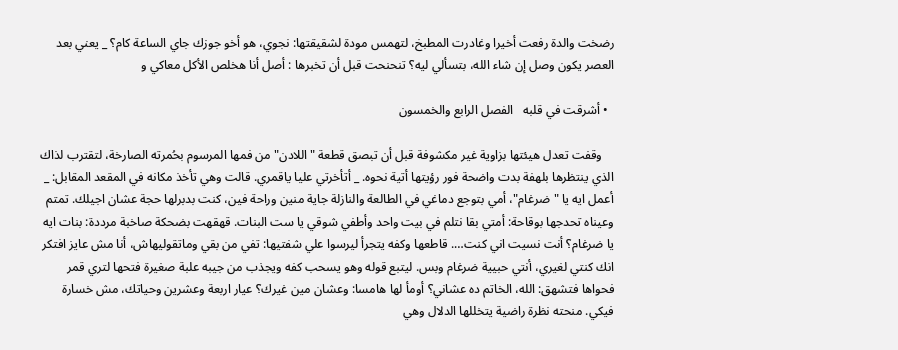رضخت والدة رفعت أخيرا وغادرت المطبخ، لتهمس مودة لشقيقتها: نجوي، هو أخو جوزك جاي الساعة كام؟ _ يعني بعد العصر يكون وصل إن شاء الله، بتسألي ليه؟ تنحنحت قبل أن تخبرها : أصل أنا هخلص الأكل معاكي و

  • أشرقت في قلبه   الفصل الرابع والخمسون

    وقفت تعدل هيئتها بزاوية غير مكشوفة قبل أن تبصق قطعة "اللادن" من فمها المرسوم بحُمرته الصارخة، لتقترب لذاك الذي ينتظرها بلهفة بدت واضحة فور رؤيتها أتية نحوه. _ أتأخرتي عليا ياقمري. قالت وهي تأخذ مكانه في المقعد المقابل: _ أعمل ايه يا "ضرغام"، أمي بتوجع دماغي في الطالعة والنازلة جاية منين وراحة فين، كنت بدبرلها حجة عشان اجيلك. تمتم وعيناه تحدجها بوقاحة: أمتي بقا نتلم في بيت واحد وأطفي شوقي يا ست البنات. قهقهت بضحكة صاخبة مرددة: بنات ايه يا ضرغام؟ أنت نسيت اني كنت…. قاطعها وكفه يتجرأ ليرسوا علي شفتيها: تفي من بقي وماتقوليهاش، أنا مش عايز افتكر انك كنتي لغيري، أنتي حبيية ضرغام وبس. ليتبع قوله وهو يسحب كفه ويجذب من جيبه علبة صغيرة فتحها لتري قمر فحواها فتشهق: الله، الخاتم ده عشاني؟ أومأ لها هامسا: وعشان مين غيرك؟ عيار اربعة وعشرين وحياتك، مش خسارة فيكي. منحته نظرة راضية يتخللها الدلال وهي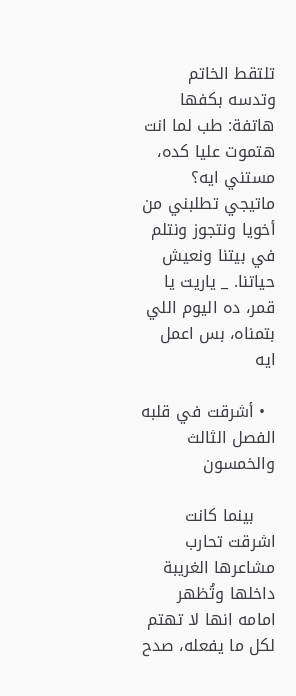تلتقط الخاتم وتدسه بكفها هاتفة: طب لما انت هتموت عليا كده، مستني ايه؟ ماتيجي تطلبني من أخويا ونتجوز ونتلم في بيتنا ونعيش حياتنا. _ ياريت يا قمر، ده اليوم اللي بتمناه، بس اعمل ايه

  • أشرقت في قلبه   الفصل الثالث والخمسون

    بينما كانت اشرقت تحارب مشاعرها الغريبة داخلها وتُظهر امامه انها لا تهتم لكل ما يفعله، صدح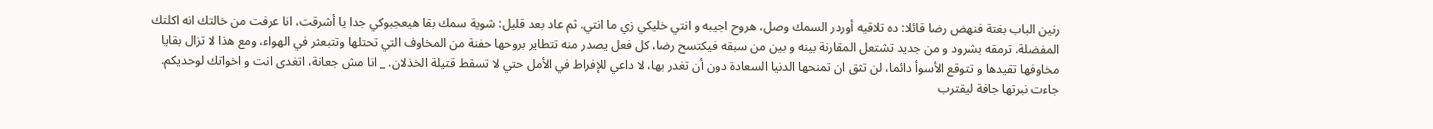رنين الباب بغتة فنهض رضا قائلا: ده تلاقيه أوردر السمك وصل، هروح اجيبه و انتي خليكي زي ما انتي. ثم عاد بعد قليل: شوية سمك بقا هيعجبوكي جدا يا أشرقت، انا عرفت من خالتك انه اكلتك المفضلة. ترمقه بشرود و من جديد تشتعل المقارنة بينه و بين من سبقه فيكتسح رضا، كل فعل يصدر منه تتطاير بروحها حفنة من المخاوف التي تحتلها وتتبعثر في الهواء، ومع هذا لا تزال بقايا مخاوفها تقيدها و تتوقع الأسوأ دائما، لن تثق ان تمنحها الدنيا السعادة دون أن تغدر بها، لا داعي للإفراط في الأمل حتي لا تسقط قتيلة الخذلان. _ انا مش جعانة، اتغدى انت و اخواتك لوحديكم. جاءت نبرتها جافة ليقترب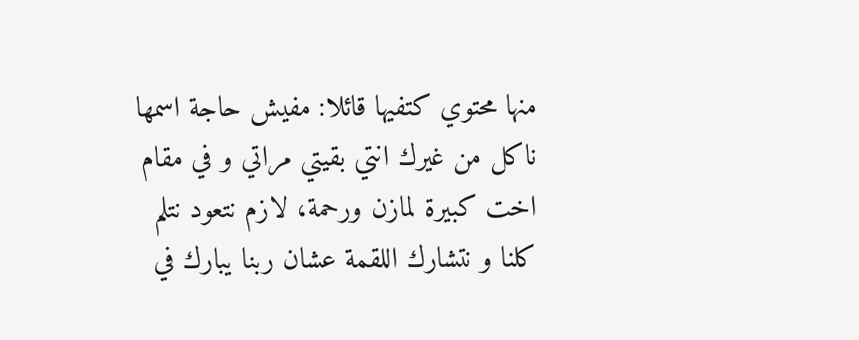منها محتوي كتفيها قائلا: مفيش حاجة اسمها ناكل من غيرك انتي بقيتي مراتي و في مقام اخت كبيرة لمازن ورحمة، لازم نتعود نتلم كلنا و نتشارك اللقمة عشان ربنا يبارك في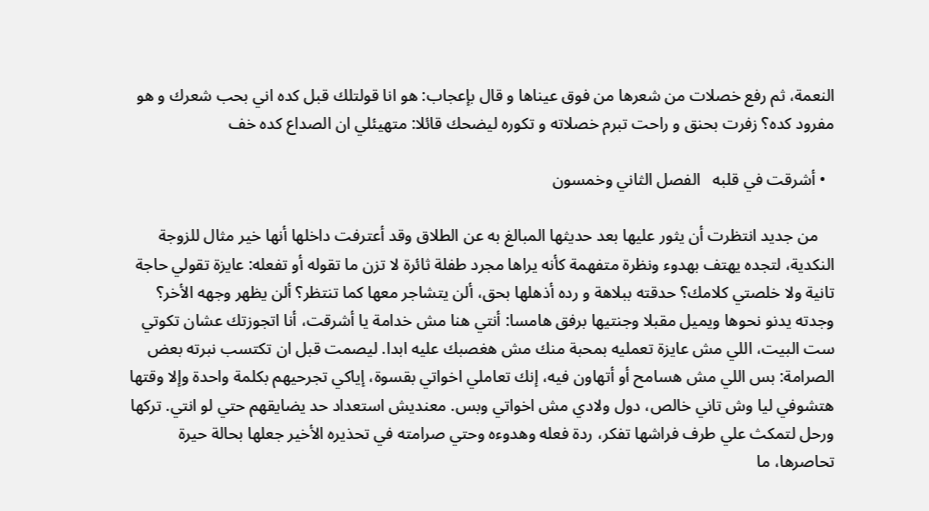النعمة، ثم رفع خصلات من شعرها من فوق عيناها و قال بإعجاب: هو انا قولتلك قبل كده اني بحب شعرك و هو مفرود كده؟ زفرت بحنق و راحت تبرم خصلاته و تكوره ليضحك قائلا: متهيئلي ان الصداع كده خف

  • أشرقت في قلبه   الفصل الثاني وخمسون

    من جديد انتظرت أن يثور عليها بعد حديثها المبالغ به عن الطلاق وقد أعترفت داخلها أنها خير مثال للزوجة النكدية، لتجده يهتف بهدوء ونظرة متفهمة كأنه يراها مجرد طفلة ثائرة لا تزن ما تقوله أو تفعله: عايزة تقولي حاجة تانية ولا خلصتي كلامك؟ حدقته ببلاهة و رده أذهلها بحق، ألن يتشاجر معها كما تنتظر؟ ألن يظهر وجهه الأخر؟ وجدته يدنو نحوها ويميل مقبلا وجنتيها برفق هامسا: أنتي هنا مش خدامة يا أشرقت، أنا اتجوزتك عشان تكوتي ست البيت، اللي مش عايزة تعمليه بمحبة منك مش هغصبك عليه ابدا. ليصمت قبل ان تكتسب نبرته بعض الصرامة: بس اللي مش هسامح أو أتهاون فيه، إنك تعاملي اخواتي بقسوة، إياكي تجرحيهم بكلمة واحدة وإلا وقتها هتشوفي ليا وش تاني خالص، دول ولادي مش اخواتي وبس. معنديش استعداد حد يضايقهم حتي لو انتي. تركها ورحل لتمكث علي طرف فراشها تفكر، ردة فعله وهدوءه وحتي صرامته في تحذيره الأخير جعلها بحالة حيرة تحاصرها، ما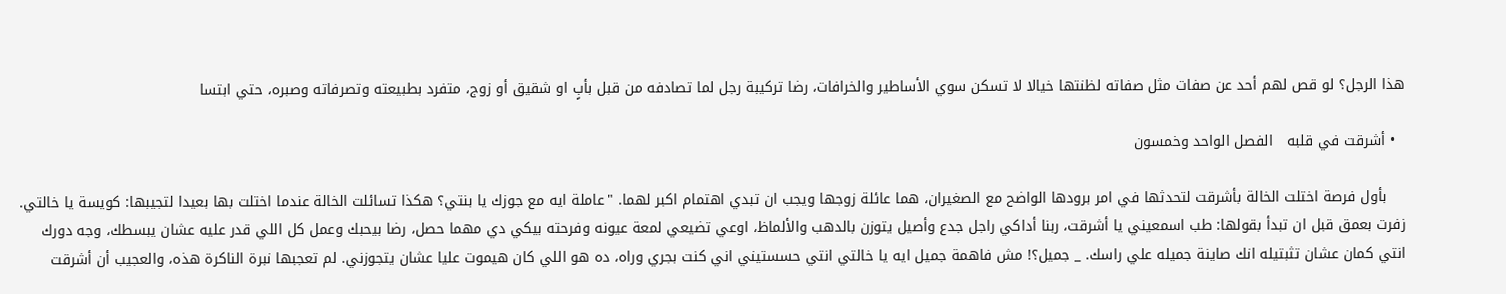هذا الرجل؟ لو قص لهم أحد عن صفات مثل صفاته لظنتها خيالا لا تسكن سوي الأساطير والخرافات، رضا تركيبة رجل لما تصادفه من قبل بأبٍ او شقيق أو زوج، متفرد بطبيعته وتصرفاته وصبره، حتي ابتسا

  • أشرقت في قلبه   الفصل الواحد وخمسون

    بأول فرصة اختلت الخالة بأشرقت لتحدثها في امر برودها الواضح مع الصغيران، هما عائلة زوجها ويجب ان تبدي اهتمام اكبر لهما. "عاملة ايه مع جوزك يا بنتي؟ هكذا تسائلت الخالة عندما اختلت بها بعيدا لتجيبها: كويسة يا خالتي. زفرت بعمق قبل ان تبدأ بقولها: طب اسمعيني يا أشرقت، ربنا أداكي راجل جدع وأصيل يتوزن بالدهب والألماظ، اوعي تضيعي لمعة عيونه وفرحته بيكي دي مهما حصل، رضا بيحبك وعمل كل اللي قدر عليه عشان يبسطك، وجه دورك انتي كمان عشان تثبتيله انك صاينة جميله علي راسك. _ جميل؟! مش فاهمة جميل ايه يا خالتي انتي حسستيني اني كنت بجري وراه، ده هو اللي كان هيموت عليا عشان يتجوزني. لم تعجبها نبرة الناكرة هذه، والعجيب أن أشرقت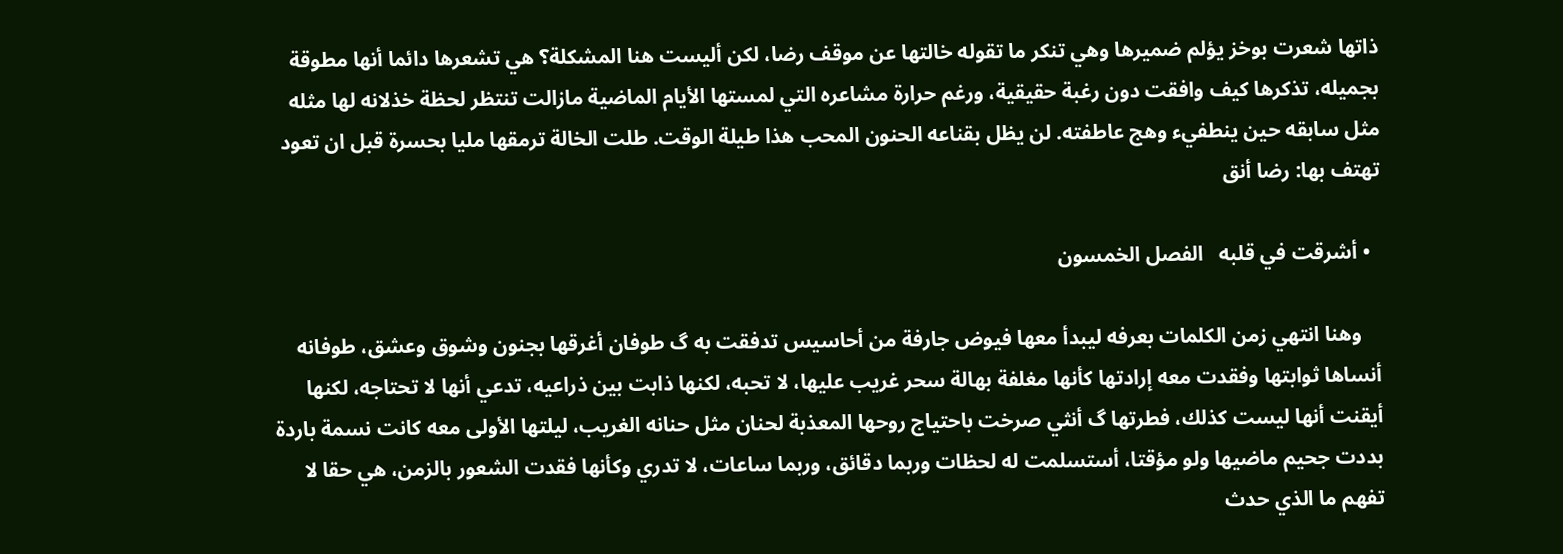ذاتها شعرت بوخز يؤلم ضميرها وهي تنكر ما تقوله خالتها عن موقف رضا، لكن أليست هنا المشكلة؟ هي تشعرها دائما أنها مطوقة بجميله، تذكرها كيف وافقت دون رغبة حقيقية، ورغم حرارة مشاعره التي لمستها الأيام الماضية مازالت تنتظر لحظة خذلانه لها مثله مثل سابقه حين ينطفيء وهج عاطفته. لن يظل بقناعه الحنون المحب هذا طيلة الوقت. طلت الخالة ترمقها مليا بحسرة قبل ان تعود تهتف بها: رضا أنق

  • أشرقت في قلبه   الفصل الخمسون

    وهنا انتهي زمن الكلمات بعرفه ليبدأ معها فيوض جارفة من أحاسيس تدفقت به گ طوفان أغرقها بجنون وشوق وعشق، طوفانه أنساها ثوابتها وفقدت معه إرادتها كأنها مغلفة بهالة سحر غريب عليها، لا تحبه، لكنها ذابت بين ذراعيه، تدعي أنها لا تحتاجه، لكنها أيقنت أنها ليست كذلك، فطرتها گ أنثي صرخت باحتياج روحها المعذبة لحنان مثل حنانه الغريب، ليلتها الأولى معه كانت نسمة باردة بددت جحيم ماضيها ولو مؤقتا، أستسلمت له لحظات وربما دقائق، وربما ساعات، لا تدري وكأنها فقدت الشعور بالزمن، هي حقا لا تفهم ما الذي حدث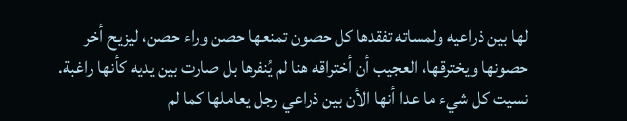لها بين ذراعيه ولمساته تفقدها كل حصون تمنعها حصن وراء حصن، ليزيح أخر حصونها ويخترقها، العجيب أن أختراقه هنا لم يُنفرها بل صارت بين يديه كأنها راغبة. نسيت كل شيء ما عدا أنها الأن بين ذراعي رجل يعاملها كما لم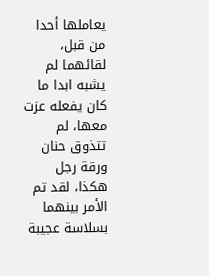يعاملها أحدا من قبل، لقائهما لم يشبه ابدا ما كان يفعله عزت معها، لم تتذوق حنان ورقة رجل هكذا، لقد تم الأمر بينهما بسلاسة عجيبة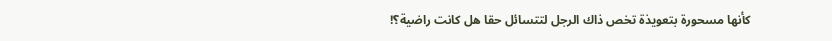كأنها مسحورة بتعويذة تخص ذاك الرجل لتتسائل حقا هل كانت راضية؟!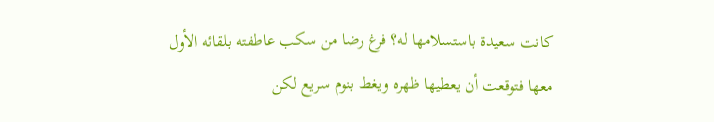كانت سعيدة باستسلامها له؟ فرغ رضا من سكب عاطفته بلقائه الأول معها فتوقعت أن يعطيها ظهره ويغط بنوم سريع لكن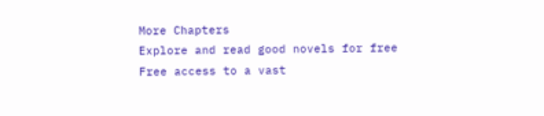More Chapters
Explore and read good novels for free
Free access to a vast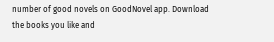number of good novels on GoodNovel app. Download the books you like and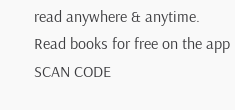read anywhere & anytime.
Read books for free on the app
SCAN CODE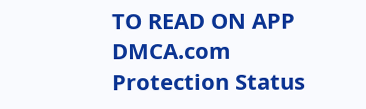TO READ ON APP
DMCA.com Protection Status